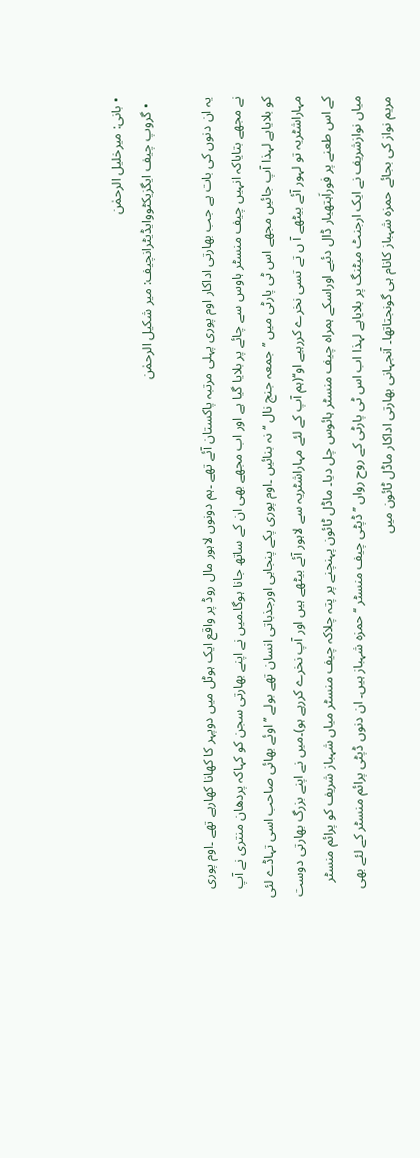• بانی: میرخلیل الرحمٰن
  • گروپ چیف ایگزیکٹووایڈیٹرانچیف: میر شکیل الرحمٰن

یہ ان دنوں کی بات ہے جب بھارتی اداکار اوم پوری پہلی مرتبہ پاکستان آئے تھے ۔ہم دونوں لاہور مال روڈ پر واقع ایک ہوٹل میں دوپہر کا کھانا کھارہے تھے ۔اوم پوری نے مجھے بتایاکہ انہیں چیف منسٹر ہاوس سے چائے پر بلایا گیا ہے اور اب مجھے بھی ان کے ساتھ جانا ہوگا۔میں نے اپنے بھارتی سجن کو کہاکہ پردھان منتری نے آپ کو بلایاہے لہذا آپ جائیں مجھے اس ٹی پارٹی میں ’’جمعہ جنج نال ‘‘ نہ بنائیں ۔اوم پوری پکے پنجابی اورجذباتی انسان تھے بولے ’’اوئے بھائی صاحب اسی تہاڈے لئی مہاراشٹریہ تو لہور آئے بیٹھے آ ں تے تسی نخرے کررہیے او‘‘(ہم آپ کے لئے مہاراشٹریہ سے لاہور آئے بیٹھے ہیں اور آپ نخرے کررہے ہو)۔میں نے اپنے بزرگ بھارتی دوست کے اس طعنے پر فوراَہتھیار ڈال دئیے اوراسکے ہمراہ چیف منسٹر ہائوس چل دیا۔ ماڈل ٹائون پہنچنے پر پتہ چلاکہ چیف منسٹر میاں شہباز شریف کو پرائم منسٹر میاں نوازشریف نے ایک ارجنٹ میٹنگ پر بلایاہے لہذا اب اس ٹی پارٹی کے روح رواں ’’ڈپٹی چیف منسٹر ‘‘ حمزہ شہباز ہیں۔ ان دنوں ڈپٹی پرائم منسٹر کے لئے بھی مریم نواز کی بجائے حمزہ شہباز کانام ہی گونجتاتھا۔ آنجہانی بھارتی اداکار ماڈل ٹائون میں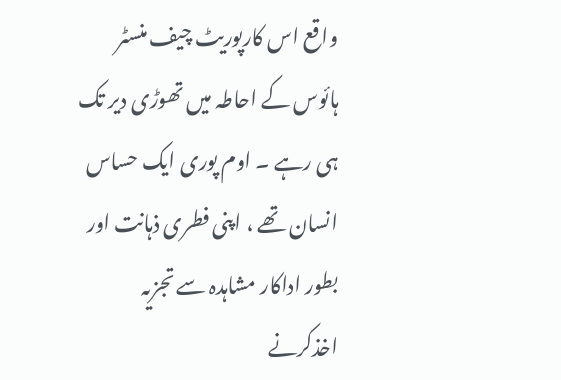واقع اس کارپوریٹ چیف منسٹر ہائوس کے احاطہ میں تھوڑی دیر تک ہی رہے ۔ اوم پوری ایک حساس انسان تھے ، اپنی فطری ذہانت اور بطور اداکار مشاہدہ سے تجزیہ اخذکرنے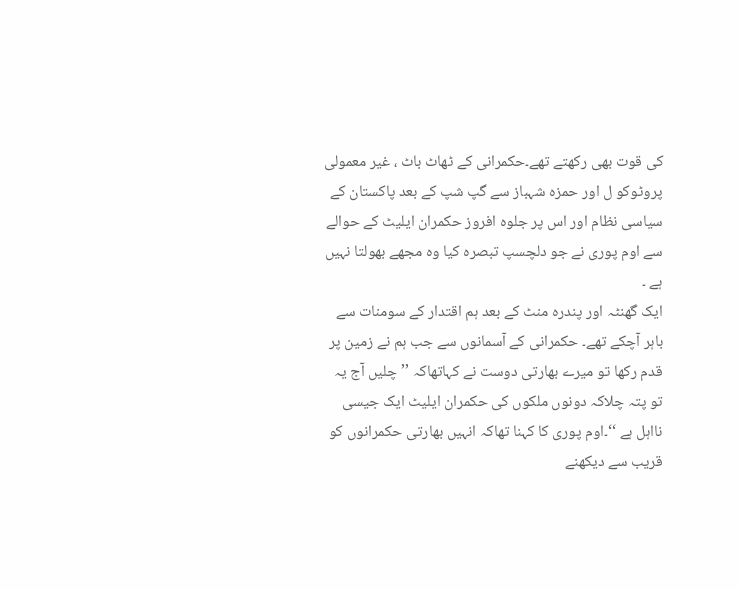کی قوت بھی رکھتے تھے۔حکمرانی کے ٹھاٹ باٹ ، غیر معمولی پروٹوکو ل اور حمزہ شہباز سے گپ شپ کے بعد پاکستان کے سیاسی نظام اور اس پر جلوہ افروز حکمران ایلیٹ کے حوالے سے اوم پوری نے جو دلچسپ تبصرہ کیا وہ مجھے بھولتا نہیں ہے ۔
ایک گھنٹہ اور پندرہ منٹ کے بعد ہم اقتدار کے سومنات سے باہر آچکے تھے۔ حکمرانی کے آسمانوں سے جب ہم نے زمین پر قدم رکھا تو میرے بھارتی دوست نے کہاتھاکہ ’’چلیں آج یہ تو پتہ چلاکہ دونوں ملکوں کی حکمران ایلیٹ ایک جیسی نااہل ہے ‘‘۔اوم پوری کا کہنا تھاکہ انہیں بھارتی حکمرانوں کو قریب سے دیکھنے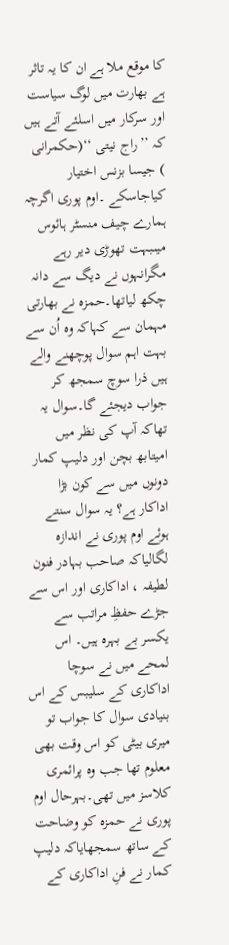کا موقع ملا ہے ان کا یہ تاثر ہے بھارت میں لوگ سیاست اور سرکار میں اسلئے آتے ہیں کہ ’’راج نیتی ‘‘(حکمرانی ) جیسا بزنس اختیار کیاجاسکے ۔اوم پوری اگرچہ ہمارے چیف منسٹر ہائوس میںبہت تھوڑی دیر رہے مگرانہوں نے دیگ سے دانہ چکھ لیاتھا۔حمزہ نے بھارتی مہمان سے کہاکہ وہ اُن سے بہت اہم سوال پوچھنے والے ہیں ذرا سوچ سمجھ کر جواب دیجئے گا۔سوال یہ تھاکہ آپ کی نظر میں امیتابھ بچن اور دلیپ کمار دونوں میں سے کون بڑا اداکار ہے؟ یہ سوال سنتے ہوئے اوم پوری نے اندازہ لگالیاکہ صاحب بہادر فنون لطیفہ ، اداکاری اور اس سے جڑے حفظِ مراتب سے یکسر بے بہرہ ہیں۔ اس لمحے میں نے سوچا اداکاری کے سلیبس کے اس بنیادی سوال کا جواب تو میری بیٹی کو اس وقت بھی معلوم تھا جب وہ پرائمری کلاسز میں تھی۔بہرحال اوم پوری نے حمزہ کو وضاحت کے ساتھ سمجھایاکہ دلیپ کمار نے فنِ اداکاری کے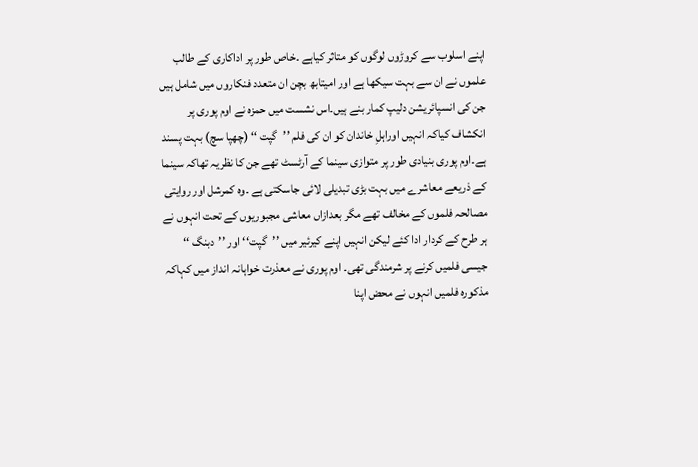اپنے اسلوب سے کروڑوں لوگوں کو متاثر کیاہے ۔خاص طور پر اداکاری کے طالب علموں نے ان سے بہت سیکھا ہے اور امیتابھ بچن ان متعدد فنکاروں میں شامل ہیں جن کی انسپائریشن دلیپ کمار بنے ہیں۔اس نشست میں حمزہ نے اوم پوری پر انکشاف کیاکہ انہیں اوراہلِ خاندان کو ان کی فلم ’’گپت ‘‘ (چھپا سچ) بہت پسند ہے۔اوم پوری بنیادی طور پر متوازی سینما کے آرٹسٹ تھے جن کا نظریہ تھاکہ سینما کے ذریعے معاشرے میں بہت بڑی تبدیلی لائی جاسکتی ہے ۔وہ کمرشل اور روایتی مصالحہ فلموں کے مخالف تھے مگر بعدازاں معاشی مجبوریوں کے تحت انہوں نے ہر طرح کے کردار ادا کئے لیکن انہیں اپنے کیرئیر میں ’’گپت‘‘ اور ’’دبنگ ‘‘ جیسی فلمیں کرنے پر شرمندگی تھی۔ اوم پوری نے معذرت خواہانہ انداز میں کہاکہ مذکورہ فلمیں انہوں نے محض اپنا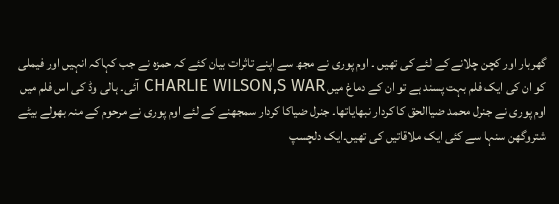گھربار اور کچن چلانے کے لئے کی تھیں ۔ اوم پوری نے مجھ سے اپنے تاثرات بیان کئے کہ حمزہ نے جب کہاکہ انہیں اور فیملی کو ان کی ایک فلم بہت پسند ہے تو ان کے دماغ میں CHARLIE WILSON,S WAR آئی۔ ہالی وڈ کی اس فلم میں اوم پوری نے جنرل محمد ضیاالحق کا کردار نبھایاتھا۔ جنرل ضیاکا کردار سمجھنے کے لئے اوم پوری نے مرحوم کے منہ بھولے بیٹے شتروگھن سنہا سے کئی ایک ملاقاتیں کی تھیں۔ایک دلچسپ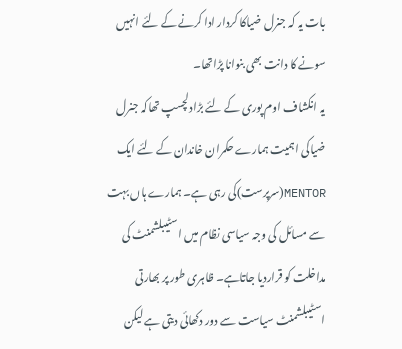بات یہ کہ جنرل ضیاکا کردار ادا کرنے کے لئے انہیں سونے کا دانت بھی بنوانا پڑاتھا۔
یہ انکشاف اوم پوری کے لئے بڑادلچسپ تھاکہ جنرل ضیاکی اہمیت ہمارے حکمران خاندان کے لئے ایک MENTOR(سرپرست)کی رہی ہے۔ ہمارے ہاں بہت سے مسائل کی وجہ سیاسی نظام میں اسٹیبلشمنٹ کی مداخلت کو قراردیا جاتاہے۔ ظاہری طور پر بھارتی اسٹیبلشمنٹ سیاست سے دور دکھائی دیتی ہے لیکن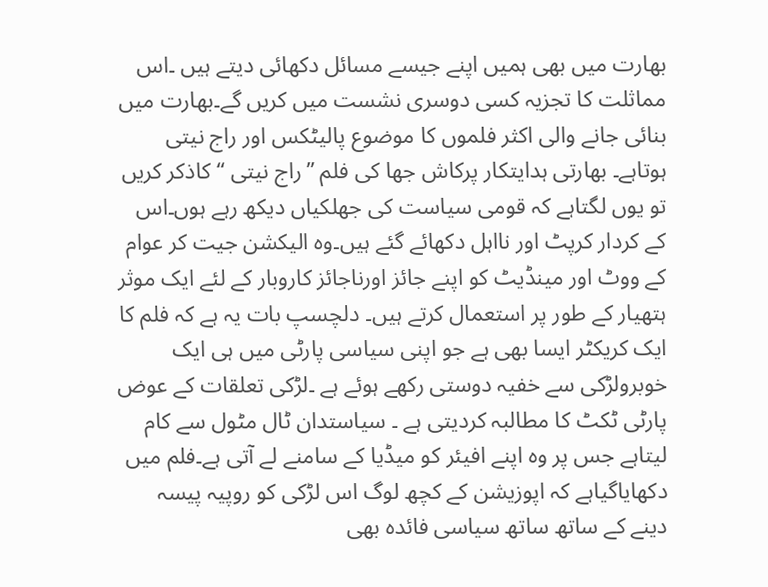بھارت میں بھی ہمیں اپنے جیسے مسائل دکھائی دیتے ہیں ۔اس مماثلت کا تجزیہ کسی دوسری نشست میں کریں گے۔بھارت میں بنائی جانے والی اکثر فلموں کا موضوع پالیٹکس اور راج نیتی ہوتاہے۔ بھارتی ہدایتکار پرکاش جھا کی فلم ’’راج نیتی ‘‘ کاذکر کریں تو یوں لگتاہے کہ قومی سیاست کی جھلکیاں دیکھ رہے ہوں۔اس کے کردار کرپٹ اور نااہل دکھائے گئے ہیں۔وہ الیکشن جیت کر عوام کے ووٹ اور مینڈیٹ کو اپنے جائز اورناجائز کاروبار کے لئے ایک موثر ہتھیار کے طور پر استعمال کرتے ہیں۔ دلچسپ بات یہ ہے کہ فلم کا ایک کریکٹر ایسا بھی ہے جو اپنی سیاسی پارٹی میں ہی ایک خوبرولڑکی سے خفیہ دوستی رکھے ہوئے ہے ۔لڑکی تعلقات کے عوض پارٹی ٹکٹ کا مطالبہ کردیتی ہے ۔ سیاستدان ٹال مٹول سے کام لیتاہے جس پر وہ اپنے افیئر کو میڈیا کے سامنے لے آتی ہے۔فلم میں دکھایاگیاہے کہ اپوزیشن کے کچھ لوگ اس لڑکی کو روپیہ پیسہ دینے کے ساتھ ساتھ سیاسی فائدہ بھی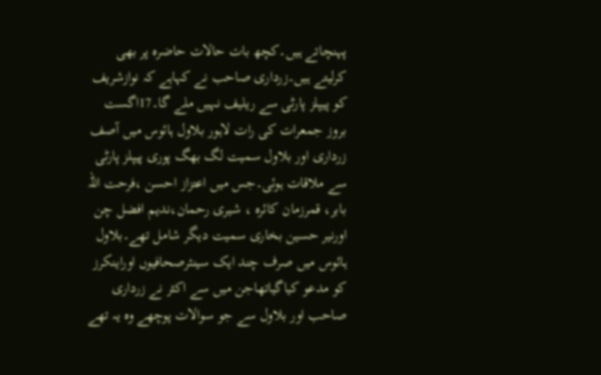پہنچاتے ہیں۔کچھ بات حالات حاضرہ پر بھی کرلیتے ہیں۔زرداری صاحب نے کہاہے کہ نوازشریف کو پیپلز پارٹی سے ریلیف نہیں ملے گا۔17اگست بروز جمعرات کی رات لاہور بلاول ہائوس میں آصف زرداری اور بلاول سمیت لگ بھگ پوری پیپلز پارٹی سے ملاقات ہوئی۔جس میں اعتزاز احسن ،فرحت اللہ بابر، قمرزمان کائرہ ، شیری رحمان،ندیم افضل چن اورنیر حسین بخاری سمیت دیگر شامل تھے۔بلاول ہائوس میں صرف چند ایک سینئرصحافیوں اوراینکرز کو مدعو کیاگیاتھاجن میں سے اکثر نے زرداری صاحب اور بلاول سے جو سوالات پوچھے وہ یہ تھے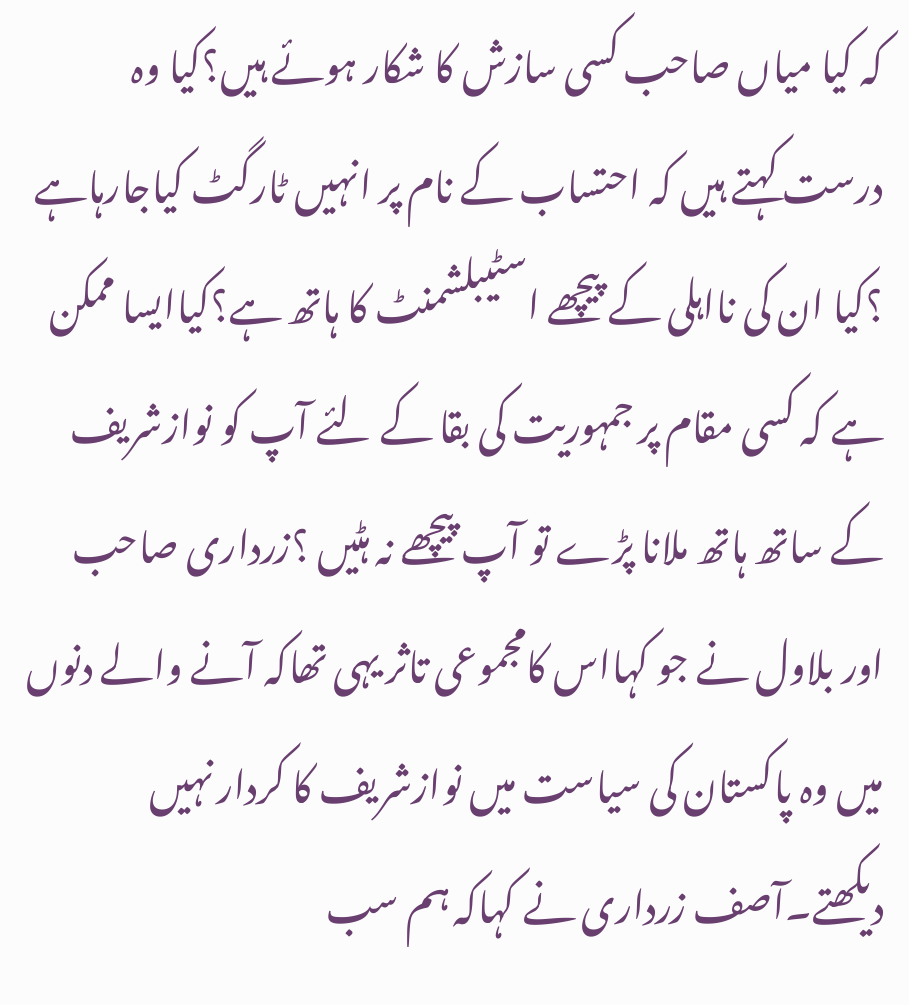کہ کیا میاں صاحب کسی سازش کا شکار ہوئے ہیں؟کیا وہ درست کہتے ہیں کہ احتساب کے نام پر انہیں ٹارگٹ کیاجارہاہے ؟کیا ان کی نااہلی کے پیچھے اسٹیبلشمنٹ کا ہاتھ ہے؟کیاایسا ممکن ہے کہ کسی مقام پر جمہوریت کی بقا کے لئے آپ کو نوازشریف کے ساتھ ہاتھ ملانا پڑے تو آپ پیچھے نہ ہٹیں ؟زرداری صاحب اور بلاول نے جو کہااس کامجموعی تاثر یہی تھاکہ آنے والے دنوں میں وہ پاکستان کی سیاست میں نوازشریف کا کردار نہیں دیکھتے۔آصف زرداری نے کہاکہ ہم سب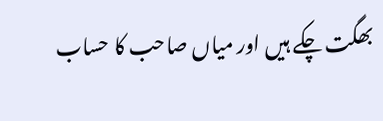بھگت چکے ہیں اور میاں صاحب کا حساب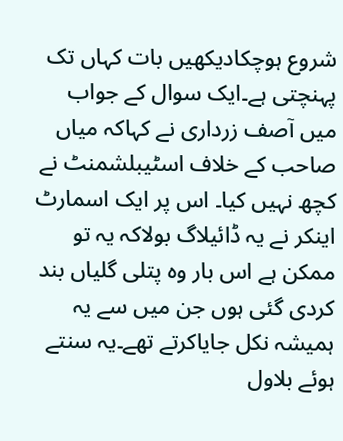شروع ہوچکادیکھیں بات کہاں تک پہنچتی ہے۔ایک سوال کے جواب میں آصف زرداری نے کہاکہ میاں صاحب کے خلاف اسٹیبلشمنٹ نے کچھ نہیں کیا۔ اس پر ایک اسمارٹ اینکر نے یہ ڈائیلاگ بولاکہ یہ تو ممکن ہے اس بار وہ پتلی گلیاں بند کردی گئی ہوں جن میں سے یہ ہمیشہ نکل جایاکرتے تھے۔یہ سنتے ہوئے بلاول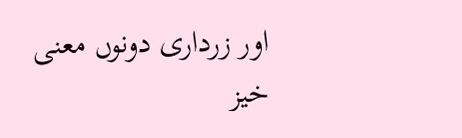اور زرداری دونوں معنی خیز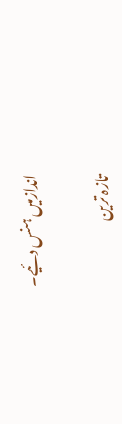اندازمیں ہنس دئیے۔

تازہ ترین